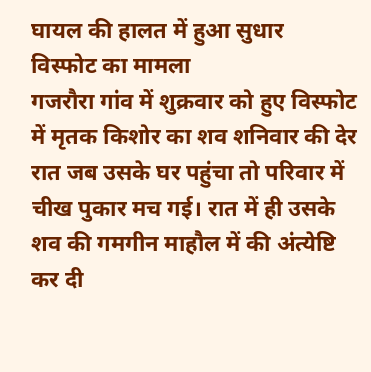घायल की हालत में हुआ सुधार
विस्फोट का मामला
गजरौरा गांव में शुक्रवार को हुए विस्फोट में मृतक किशोर का शव शनिवार की देर रात जब उसके घर पहुंचा तो परिवार में चीख पुकार मच गई। रात में ही उसके शव की गमगीन माहौल में की अंत्येष्टि कर दी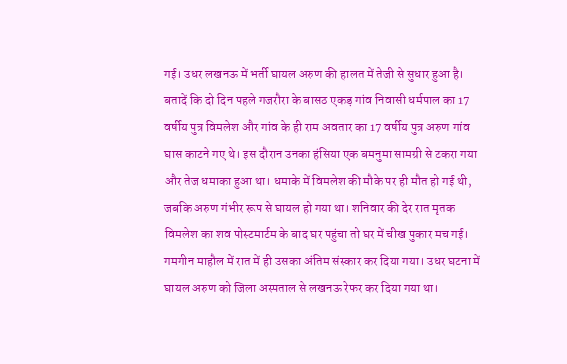गई। उधर लखनऊ में भर्ती घायल अरुण की हालत में तेजी से सुधार हुआ है।
बतादें कि दो दिन पहले गजरौरा के बासठ एकड़ गांव निवासी धर्मपाल का 17 वर्षीय पुत्र विमलेश और गांव के ही राम अवतार का 17 वर्षीय पुत्र अरुण गांव घास काटने गए थे। इस दौरान उनका हंसिया एक बमनुमा सामग्री से टकरा गया और तेज धमाका हुआ था। धमाके में विमलेश की मौके पर ही मौत हो गई थी, जबकि अरुण गंभीर रूप से घायल हो गया था। शनिवार की देर रात मृतक विमलेश का शव पोस्टमार्टम के बाद घर पहुंचा तो घर में चीख पुकार मच गई। गमगीन माहौल में रात में ही उसका अंतिम संस्कार कर दिया गया। उधर घटना में घायल अरुण को जिला अस्पताल से लखनऊ रेफर कर दिया गया था।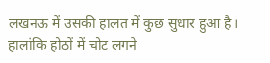लखनऊ में उसकी हालत में कुछ सुधार हुआ है। हालांकि होठों में चोट लगने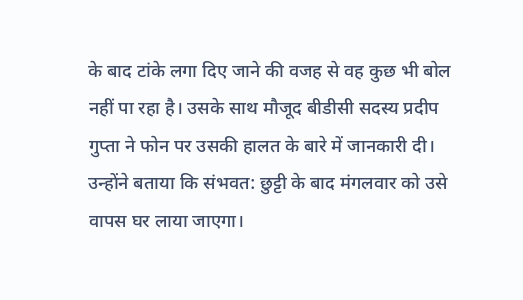के बाद टांके लगा दिए जाने की वजह से वह कुछ भी बोल नहीं पा रहा है। उसके साथ मौजूद बीडीसी सदस्य प्रदीप गुप्ता ने फोन पर उसकी हालत के बारे में जानकारी दी। उन्होंने बताया कि संभवत: छुट्टी के बाद मंगलवार को उसे वापस घर लाया जाएगा।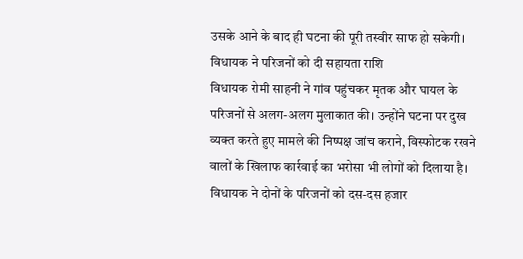उसके आने के बाद ही घटना की पूरी तस्वीर साफ हो सकेगी।
विधायक ने परिजनों को दी सहायता राशि
विधायक रोमी साहनी ने गांव पहुंचकर मृतक और घायल के परिजनों से अलग-अलग मुलाकात की। उन्होंने घटना पर दुख व्यक्त करते हुए मामले की निष्पक्ष जांच कराने, विस्फोटक रखने वालों के खिलाफ कार्रवाई का भरोसा भी लोगों को दिलाया है। विधायक ने दोनों के परिजनों को दस-दस हजार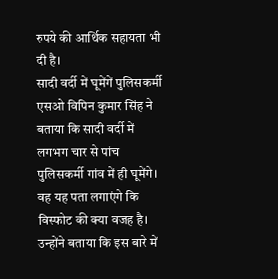रुपये की आर्थिक सहायता भी दी है।
सादी वर्दी में घूमेंगें पुलिसकर्मी
एसओ विपिन कुमार सिंह ने बताया कि सादी वर्दी में लगभग चार से पांच पुलिसकर्मी गांव में ही घूमेंगे। वह यह पता लगाएंगे कि विस्फोट की क्या वजह है। उन्होंने बताया कि इस बारे में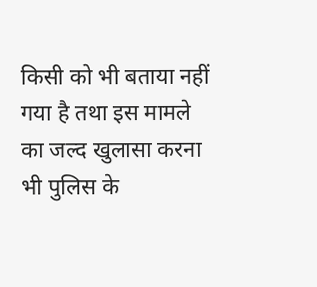किसी को भी बताया नहीं गया है तथा इस मामले का जल्द खुलासा करना भी पुलिस के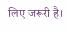लिए जरूरी है।